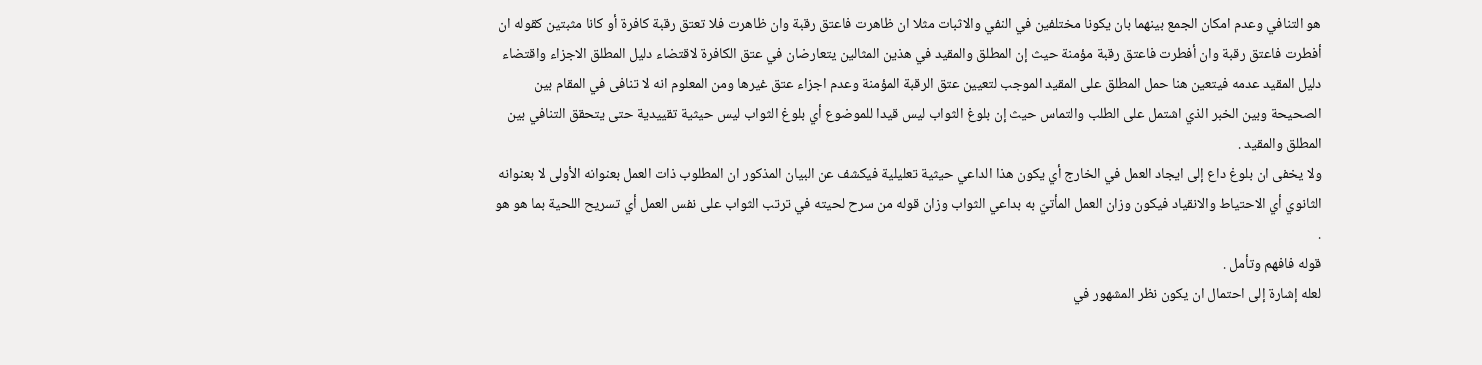هو التنافي وعدم امكان الجمع بينهما بان يكونا مختلفين في النفي والاثبات مثلا ان ظاهرت فاعتق رقبة وان ظاهرت فلا تعتق رقبة كافرة أو كانا مثبتين كقوله ان أفطرت فاعتق رقبة وان أفطرت فاعتق رقبة مؤمنة حيث إن المطلق والمقيد في هذين المثالين يتعارضان في عتق الكافرة لاقتضاء دليل المطلق الاجزاء واقتضاء دليل المقيد عدمه فيتعين هنا حمل المطلق على المقيد الموجب لتعيين عتق الرقبة المؤمنة وعدم اجزاء عتق غيرها ومن المعلوم انه لا تنافى في المقام بين الصحيحة وبين الخبر الذي اشتمل على الطلب والتماس حيث إن بلوغ الثواب ليس قيدا للموضوع أي بلوغ الثواب ليس حيثية تقييدية حتى يتحقق التنافي بين المطلق والمقيد .
ولا يخفى ان بلوغ داع إلى ايجاد العمل في الخارج أي يكون هذا الداعي حيثية تعليلية فيكشف عن البيان المذكور ان المطلوب ذات العمل بعنوانه الأولى لا بعنوانه الثانوي أي الاحتياط والانقياد فيكون وزان العمل المأتيّ به بداعي الثواب وزان قوله من سرح لحيته في ترتب الثواب على نفس العمل أي تسريح اللحية بما هو هو .
قوله فافهم وتأمل .
لعله إشارة إلى احتمال ان يكون نظر المشهور في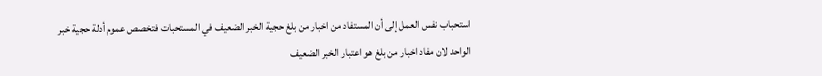استحباب نفس العمل إلى أن المستفاد من اخبار من بلغ حجية الخبر الضعيف في المستحبات فتخصص عموم أدلة حجية خبر الواحد لان مفاد اخبار من بلغ هو اعتبار الخبر الضعيف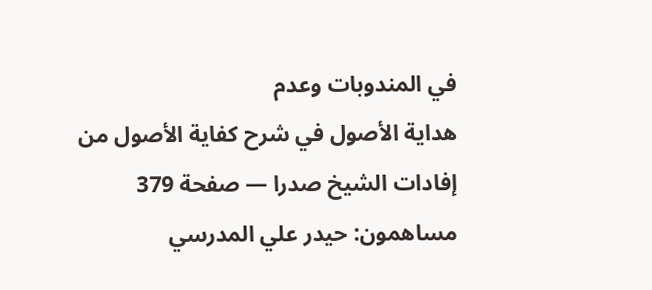في المندوبات وعدم
هداية الأصول في شرح كفاية الأصول من إفادات الشيخ صدرا — صفحة 379
مساهمون: حيدر علي المدرسي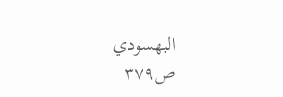البهسودي
ص٣٧٩